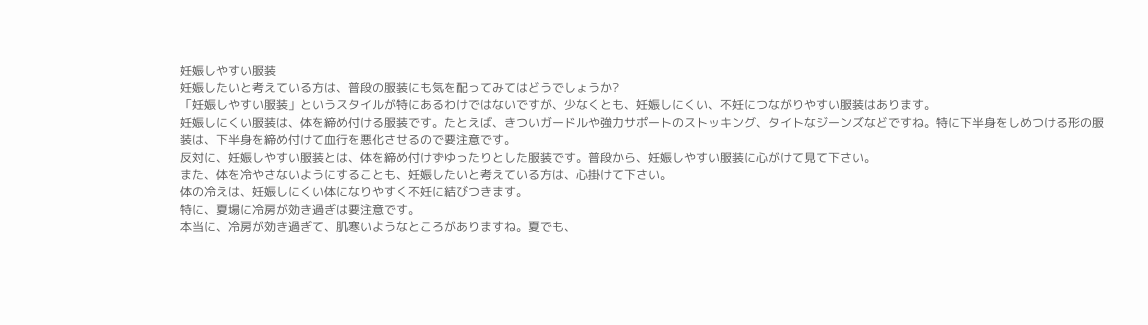妊娠しやすい服装
妊娠したいと考えている方は、普段の服装にも気を配ってみてはどうでしょうか?
「妊娠しやすい服装」というスタイルが特にあるわけではないですが、少なくとも、妊娠しにくい、不妊につながりやすい服装はあります。
妊娠しにくい服装は、体を締め付ける服装です。たとえば、きついガードルや強力サポートのストッキング、タイトなジーンズなどですね。特に下半身をしめつける形の服装は、下半身を締め付けて血行を悪化させるので要注意です。
反対に、妊娠しやすい服装とは、体を締め付けずゆったりとした服装です。普段から、妊娠しやすい服装に心がけて見て下さい。
また、体を冷やさないようにすることも、妊娠したいと考えている方は、心掛けて下さい。
体の冷えは、妊娠しにくい体になりやすく不妊に結びつきます。
特に、夏場に冷房が効き過ぎは要注意です。
本当に、冷房が効き過ぎて、肌寒いようなところがありますね。夏でも、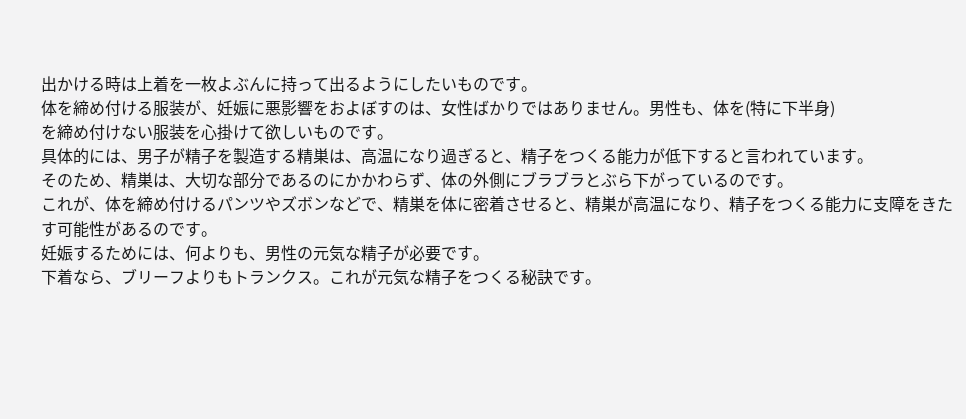出かける時は上着を一枚よぶんに持って出るようにしたいものです。
体を締め付ける服装が、妊娠に悪影響をおよぼすのは、女性ばかりではありません。男性も、体を(特に下半身)
を締め付けない服装を心掛けて欲しいものです。
具体的には、男子が精子を製造する精巣は、高温になり過ぎると、精子をつくる能力が低下すると言われています。
そのため、精巣は、大切な部分であるのにかかわらず、体の外側にブラブラとぶら下がっているのです。
これが、体を締め付けるパンツやズボンなどで、精巣を体に密着させると、精巣が高温になり、精子をつくる能力に支障をきたす可能性があるのです。
妊娠するためには、何よりも、男性の元気な精子が必要です。
下着なら、ブリーフよりもトランクス。これが元気な精子をつくる秘訣です。